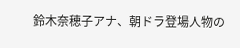鈴木奈穂子アナ、朝ドラ登場人物の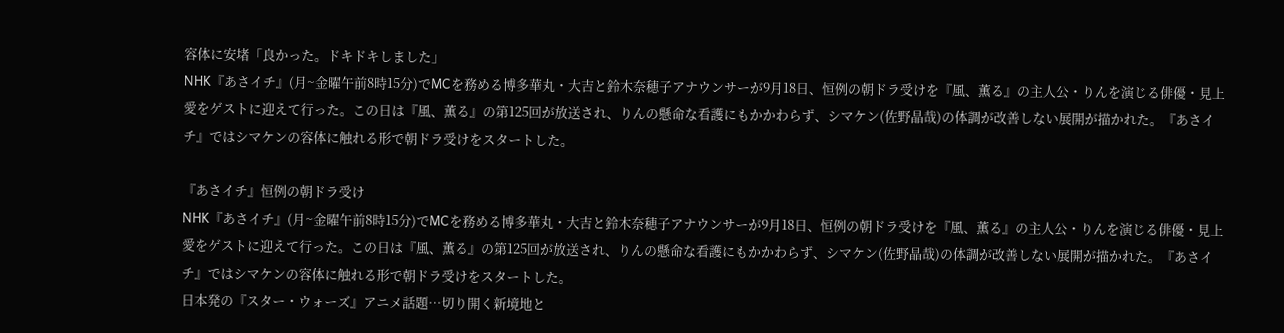容体に安堵「良かった。ドキドキしました」
NHK『あさイチ』(月~金曜午前8時15分)でMCを務める博多華丸・大吉と鈴木奈穂子アナウンサーが9月18日、恒例の朝ドラ受けを『風、薫る』の主人公・りんを演じる俳優・見上愛をゲストに迎えて行った。この日は『風、薫る』の第125回が放送され、りんの懸命な看護にもかかわらず、シマケン(佐野晶哉)の体調が改善しない展開が描かれた。『あさイチ』ではシマケンの容体に触れる形で朝ドラ受けをスタートした。

『あさイチ』恒例の朝ドラ受け
NHK『あさイチ』(月~金曜午前8時15分)でMCを務める博多華丸・大吉と鈴木奈穂子アナウンサーが9月18日、恒例の朝ドラ受けを『風、薫る』の主人公・りんを演じる俳優・見上愛をゲストに迎えて行った。この日は『風、薫る』の第125回が放送され、りんの懸命な看護にもかかわらず、シマケン(佐野晶哉)の体調が改善しない展開が描かれた。『あさイチ』ではシマケンの容体に触れる形で朝ドラ受けをスタートした。
日本発の『スター・ウォーズ』アニメ話題…切り開く新境地と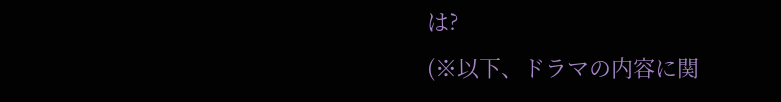は?
(※以下、ドラマの内容に関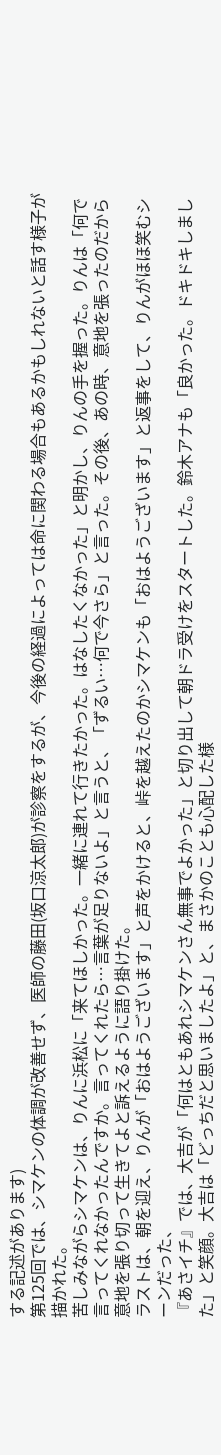する記述があります)
第125回では、シマケンの体調が改善せず、医師の藤田(坂口涼太郎)が診察をするが、今後の経過によっては命に関わる場合もあるかもしれないと話す様子が描かれた。
苦しみながらシマケンは、りんに浜松に「来てほしかった。一緒に連れて行きたかった。はなしたくなかった」と明かし、りんの手を握った。りんは「何で言ってくれなかったんですか。言ってくれたら…言葉が足りないよ」と言うと、「ずるい…何で今さら」と言った。その後、あの時、意地を張ったのだから意地を張り切って生きてよと訴えるように語り掛けた。
ラストは、朝を迎え、りんが「おはようございます」と声をかけると、峠を越えたのかシマケンも「おはようございます」と返事をして、りんがほほ笑むシーンだった、
『あさイチ』では、大吉が「何はともあれシマケンさん無事でよかった」と切り出して朝ドラ受けをスタートした。鈴木アナも「良かった。ドキドキしました」と笑顔。大吉は「どっちだと思いましたよ」と、まさかのことも心配した様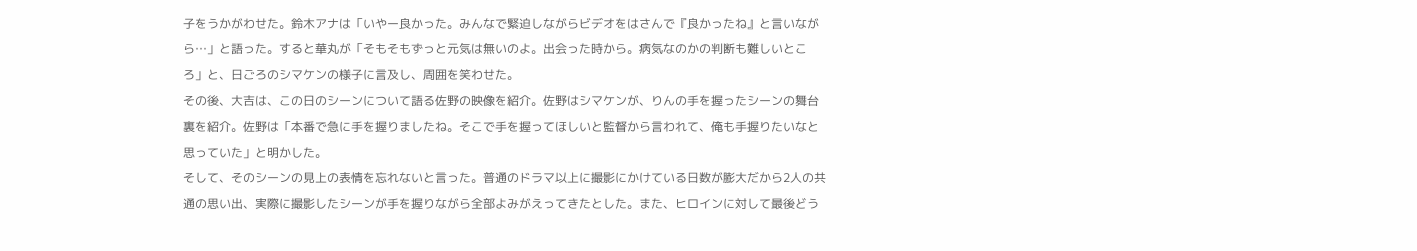子をうかがわせた。鈴木アナは「いやー良かった。みんなで緊迫しながらビデオをはさんで『良かったね』と言いながら…」と語った。すると華丸が「そもそもずっと元気は無いのよ。出会った時から。病気なのかの判断も難しいところ」と、日ごろのシマケンの様子に言及し、周囲を笑わせた。
その後、大吉は、この日のシーンについて語る佐野の映像を紹介。佐野はシマケンが、りんの手を握ったシーンの舞台裏を紹介。佐野は「本番で急に手を握りましたね。そこで手を握ってほしいと監督から言われて、俺も手握りたいなと思っていた」と明かした。
そして、そのシーンの見上の表情を忘れないと言った。普通のドラマ以上に撮影にかけている日数が膨大だから2人の共通の思い出、実際に撮影したシーンが手を握りながら全部よみがえってきたとした。また、ヒロインに対して最後どう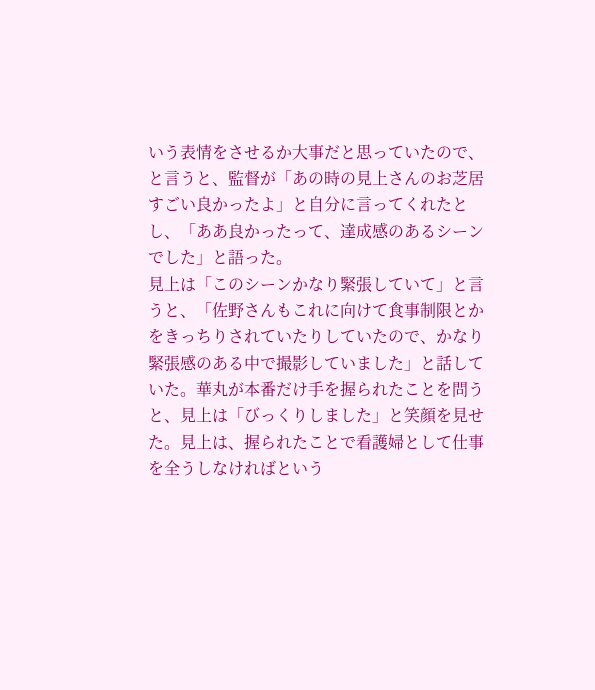いう表情をさせるか大事だと思っていたので、と言うと、監督が「あの時の見上さんのお芝居すごい良かったよ」と自分に言ってくれたとし、「ああ良かったって、達成感のあるシーンでした」と語った。
見上は「このシーンかなり緊張していて」と言うと、「佐野さんもこれに向けて食事制限とかをきっちりされていたりしていたので、かなり緊張感のある中で撮影していました」と話していた。華丸が本番だけ手を握られたことを問うと、見上は「びっくりしました」と笑顔を見せた。見上は、握られたことで看護婦として仕事を全うしなければという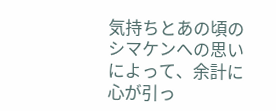気持ちとあの頃のシマケンへの思いによって、余計に心が引っ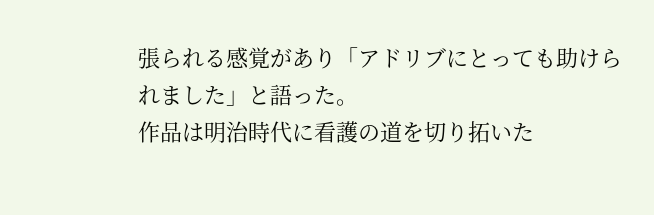張られる感覚があり「アドリブにとっても助けられました」と語った。
作品は明治時代に看護の道を切り拓いた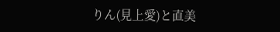りん(見上愛)と直美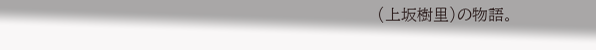(上坂樹里)の物語。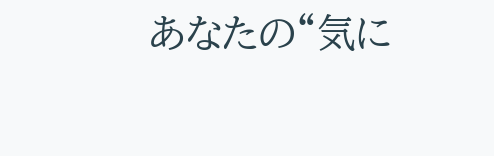あなたの“気に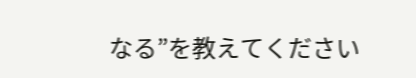なる”を教えてください